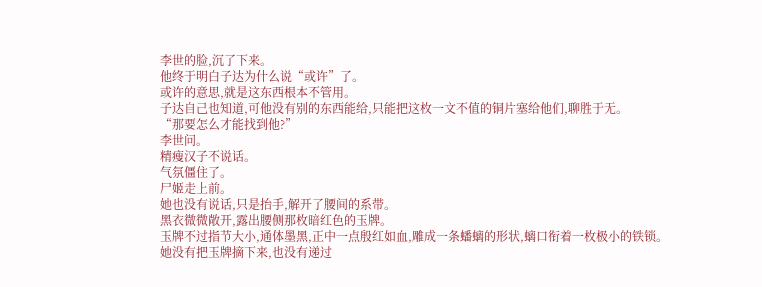李世的脸,沉了下来。
他终于明白子达为什么说“或许”了。
或许的意思,就是这东西根本不管用。
子达自己也知道,可他没有别的东西能给,只能把这枚一文不值的铜片塞给他们,聊胜于无。
“那要怎么才能找到他?”
李世问。
精瘦汉子不说话。
气氛僵住了。
尸姬走上前。
她也没有说话,只是抬手,解开了腰间的系带。
黑衣微微敞开,露出腰侧那枚暗红色的玉牌。
玉牌不过指节大小,通体墨黑,正中一点殷红如血,雕成一条蟠螭的形状,螭口衔着一枚极小的铁锁。
她没有把玉牌摘下来,也没有递过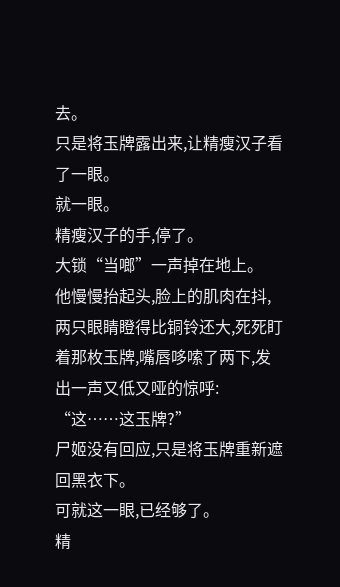去。
只是将玉牌露出来,让精瘦汉子看了一眼。
就一眼。
精瘦汉子的手,停了。
大锁“当啷”一声掉在地上。
他慢慢抬起头,脸上的肌肉在抖,两只眼睛瞪得比铜铃还大,死死盯着那枚玉牌,嘴唇哆嗦了两下,发出一声又低又哑的惊呼:
“这……这玉牌?”
尸姬没有回应,只是将玉牌重新遮回黑衣下。
可就这一眼,已经够了。
精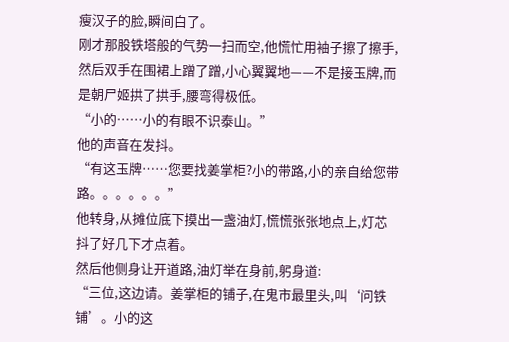瘦汉子的脸,瞬间白了。
刚才那股铁塔般的气势一扫而空,他慌忙用袖子擦了擦手,然后双手在围裙上蹭了蹭,小心翼翼地——不是接玉牌,而是朝尸姬拱了拱手,腰弯得极低。
“小的……小的有眼不识泰山。”
他的声音在发抖。
“有这玉牌……您要找姜掌柜?小的带路,小的亲自给您带路。。。。。。”
他转身,从摊位底下摸出一盏油灯,慌慌张张地点上,灯芯抖了好几下才点着。
然后他侧身让开道路,油灯举在身前,躬身道:
“三位,这边请。姜掌柜的铺子,在鬼市最里头,叫‘问铁铺’。小的这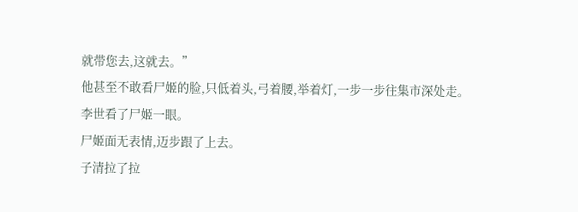就带您去,这就去。”
他甚至不敢看尸姬的脸,只低着头,弓着腰,举着灯,一步一步往集市深处走。
李世看了尸姬一眼。
尸姬面无表情,迈步跟了上去。
子清拉了拉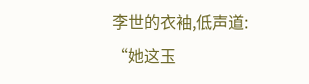李世的衣袖,低声道:
“她这玉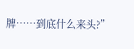牌……到底什么来头?”